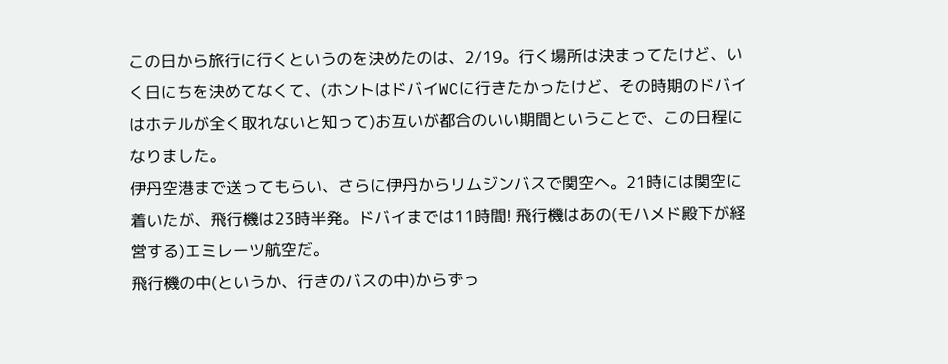この日から旅行に行くというのを決めたのは、2/19。行く場所は決まってたけど、いく日にちを決めてなくて、(ホントはドバイWCに行きたかったけど、その時期のドバイはホテルが全く取れないと知って)お互いが都合のいい期間ということで、この日程になりました。
伊丹空港まで送ってもらい、さらに伊丹からリムジンバスで関空へ。21時には関空に着いたが、飛行機は23時半発。ドバイまでは11時間! 飛行機はあの(モハメド殿下が経営する)エミレーツ航空だ。
飛行機の中(というか、行きのバスの中)からずっ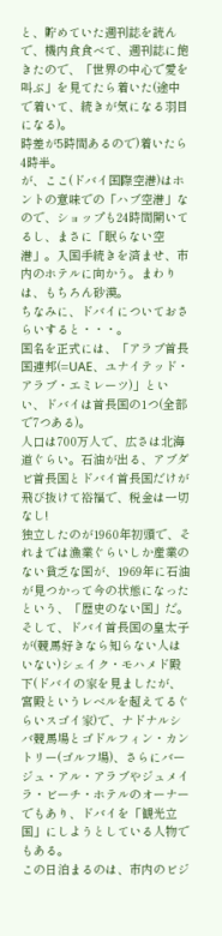と、貯めていた週刊誌を読んで、機内食食べて、週刊誌に飽きたので、「世界の中心で愛を叫ぶ」を見てたら着いた(途中で着いて、続きが気になる羽目になる)。
時差が5時間あるので)着いたら4時半。
が、ここ(ドバイ国際空港)はホントの意味での「ハブ空港」なので、ショップも24時間開いてるし、まさに「眠らない空港」。入国手続きを済ませ、市内のホテルに向かう。まわりは、もちろん砂漠。
ちなみに、ドバイについておさらいすると・・・。
国名を正式には、「アラブ首長国連邦(=UAE、ユナイテッド・アラブ・エミレーツ)」といい、ドバイは首長国の1つ(全部で7つある)。
人口は700万人で、広さは北海道ぐらい。石油が出る、アブダビ首長国とドバイ首長国だけが飛び抜けて裕福で、税金は一切なし!
独立したのが1960年初頭で、それまでは漁業ぐらいしか産業のない貧乏な国が、1969年に石油が見つかって今の状態になったという、「歴史のない国」だ。
そして、ドバイ首長国の皇太子が(競馬好きなら知らない人はいない)シェイク・モハメド殿下(ドバイの家を見ましたが、宮殿というレベルを超えてるぐらいスゴイ家)で、ナドナルシバ競馬場とゴドルフィン・カントリー(ゴルフ場)、さらにバージュ・アル・アラブやジュメイラ・ビーチ・ホテルのオーナーでもあり、ドバイを「観光立国」にしようとしている人物でもある。
この日泊まるのは、市内のビジ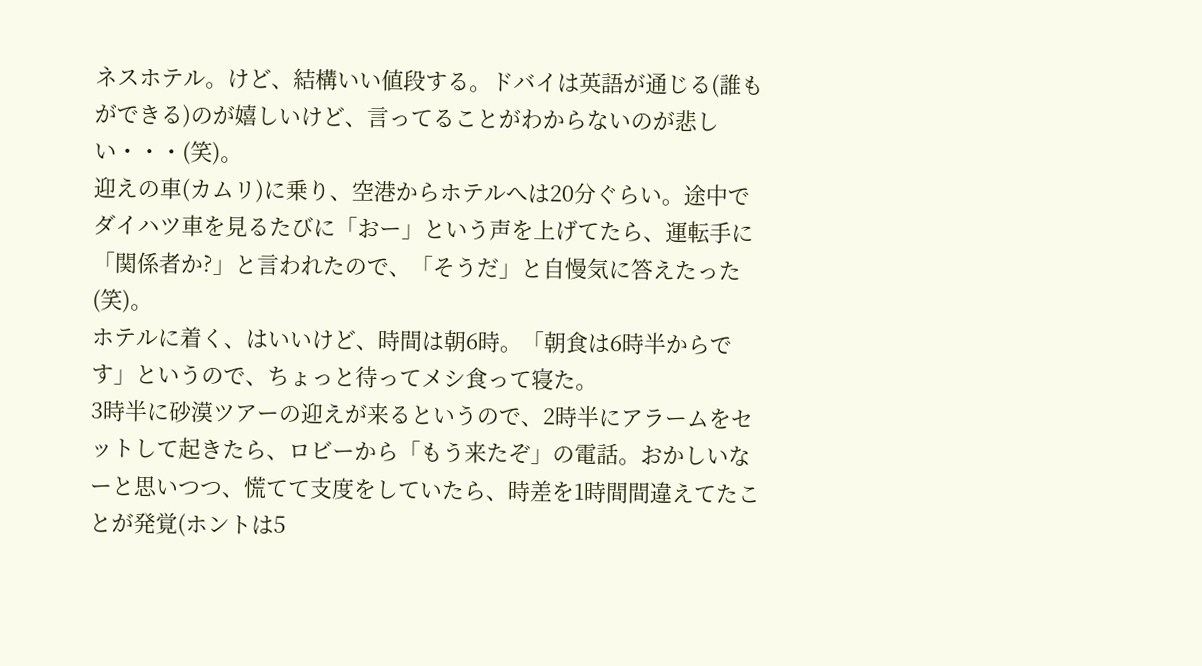ネスホテル。けど、結構いい値段する。ドバイは英語が通じる(誰もができる)のが嬉しいけど、言ってることがわからないのが悲しい・・・(笑)。
迎えの車(カムリ)に乗り、空港からホテルへは20分ぐらい。途中でダイハツ車を見るたびに「おー」という声を上げてたら、運転手に「関係者か?」と言われたので、「そうだ」と自慢気に答えたった(笑)。
ホテルに着く、はいいけど、時間は朝6時。「朝食は6時半からです」というので、ちょっと待ってメシ食って寝た。
3時半に砂漠ツアーの迎えが来るというので、2時半にアラームをセットして起きたら、ロビーから「もう来たぞ」の電話。おかしいなーと思いつつ、慌てて支度をしていたら、時差を1時間間違えてたことが発覚(ホントは5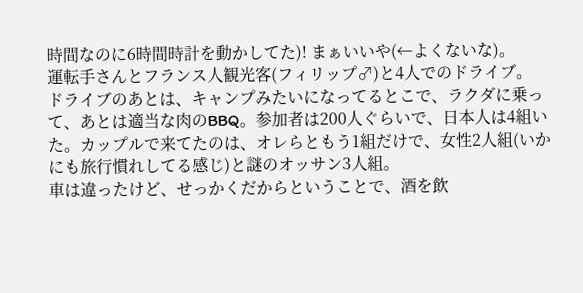時間なのに6時間時計を動かしてた)! まぁいいや(←よくないな)。
運転手さんとフランス人観光客(フィリップ♂)と4人でのドライブ。
ドライブのあとは、キャンプみたいになってるとこで、ラクダに乗って、あとは適当な肉のBBQ。参加者は200人ぐらいで、日本人は4組いた。カップルで来てたのは、オレらともう1組だけで、女性2人組(いかにも旅行慣れしてる感じ)と謎のオッサン3人組。
車は違ったけど、せっかくだからということで、酒を飲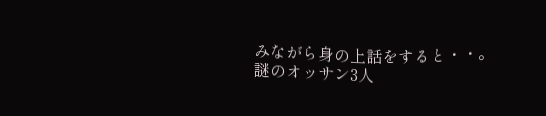みながら身の上話をすると・・。
謎のオッサン3人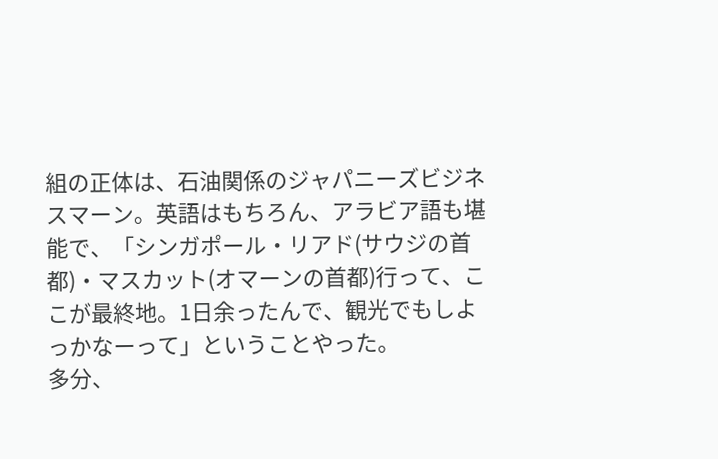組の正体は、石油関係のジャパニーズビジネスマーン。英語はもちろん、アラビア語も堪能で、「シンガポール・リアド(サウジの首都)・マスカット(オマーンの首都)行って、ここが最終地。1日余ったんで、観光でもしよっかなーって」ということやった。
多分、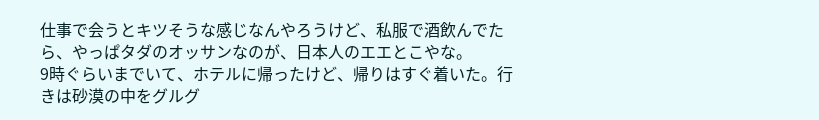仕事で会うとキツそうな感じなんやろうけど、私服で酒飲んでたら、やっぱタダのオッサンなのが、日本人のエエとこやな。
9時ぐらいまでいて、ホテルに帰ったけど、帰りはすぐ着いた。行きは砂漠の中をグルグ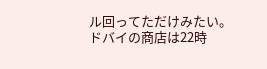ル回ってただけみたい。
ドバイの商店は22時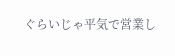ぐらいじゃ平気で営業し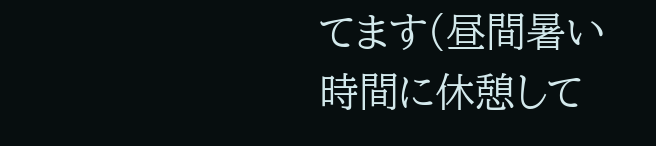てます(昼間暑い時間に休憩して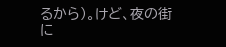るから)。けど、夜の街に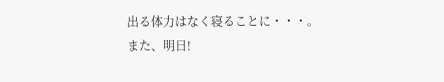出る体力はなく寝ることに・・・。
また、明日!